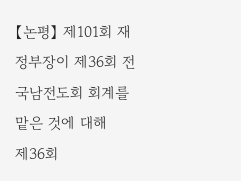【논평】 제101회 재정부장이 제36회 전국남전도회 회계를 맡은 것에 대해
제36회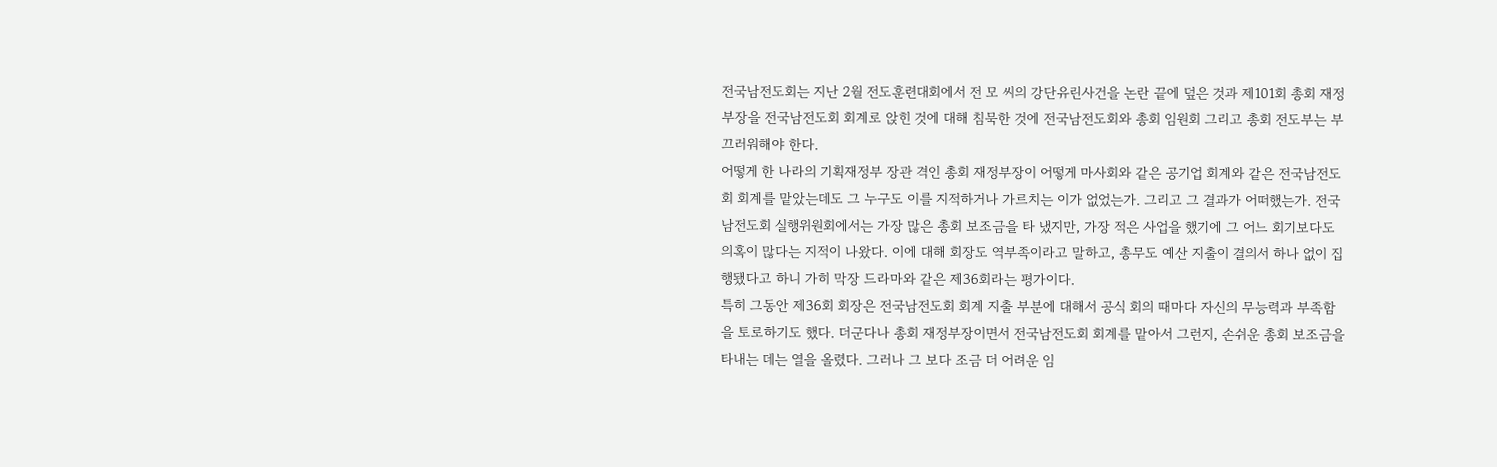전국남전도회는 지난 2월 전도훈련대회에서 전 모 씨의 강단유린사건을 논란 끝에 덮은 것과 제101회 총회 재정부장을 전국남전도회 회계로 앉힌 것에 대해 침묵한 것에 전국남전도회와 총회 임원회 그리고 총회 전도부는 부끄러워해야 한다.
어떻게 한 나라의 기획재정부 장관 격인 총회 재정부장이 어떻게 마사회와 같은 공기업 회계와 같은 전국남전도회 회계를 맡았는데도 그 누구도 이를 지적하거나 가르치는 이가 없었는가. 그리고 그 결과가 어떠했는가. 전국남전도회 실행위원회에서는 가장 많은 총회 보조금을 타 냈지만, 가장 적은 사업을 했기에 그 어느 회기보다도 의혹이 많다는 지적이 나왔다. 이에 대해 회장도 역부족이라고 말하고, 총무도 예산 지출이 결의서 하나 없이 집행됐다고 하니 가히 막장 드라마와 같은 제36회라는 평가이다.
특히 그동안 제36회 회장은 전국남전도회 회계 지출 부분에 대해서 공식 회의 때마다 자신의 무능력과 부족함을 토로하기도 했다. 더군다나 총회 재정부장이면서 전국남전도회 회계를 맡아서 그런지, 손쉬운 총회 보조금을 타내는 데는 열을 올렸다. 그러나 그 보다 조금 더 어려운 임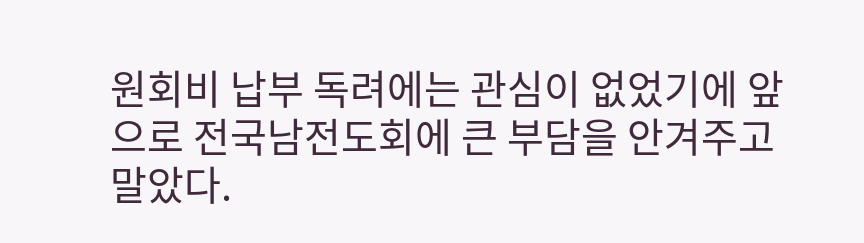원회비 납부 독려에는 관심이 없었기에 앞으로 전국남전도회에 큰 부담을 안겨주고 말았다.